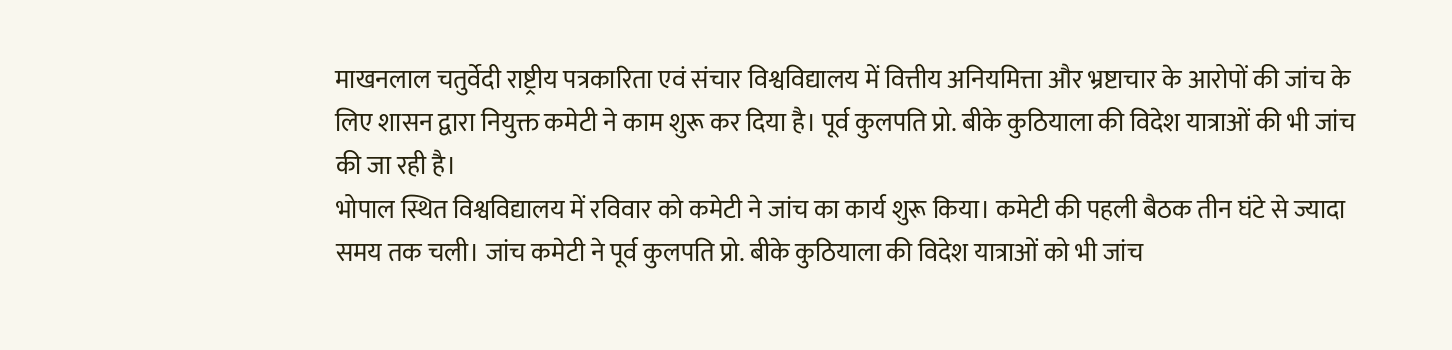माखनलाल चतुर्वेदी राष्ट्रीय पत्रकारिता एवं संचार विश्वविद्यालय में वित्तीय अनियमित्ता और भ्रष्टाचार के आरोपों की जांच के लिए शासन द्वारा नियुक्त कमेटी ने काम शुरू कर दिया है। पूर्व कुलपति प्रो. बीके कुठियाला की विदेश यात्राओं की भी जांच की जा रही है।
भोपाल स्थित विश्वविद्यालय में रविवार को कमेटी ने जांच का कार्य शुरू किया। कमेटी की पहली बैठक तीन घंटे से ज्यादा समय तक चली। जांच कमेटी ने पूर्व कुलपति प्रो. बीके कुठियाला की विदेश यात्राओं को भी जांच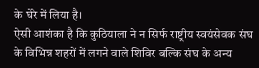के घेरे में लिया है।
ऐसी आशंका है कि कुठियाला ने न सिर्फ राष्ट्रीय स्वयंसेवक संघ के विभिन्न शहरों में लगने वाले शिविर बल्कि संघ के अन्य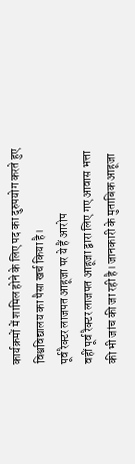कार्यक्रमों में शामिल होने के लिए पद का दुरुपयोग करते हुए विश्वविद्यालय का पैसा खर्च किया है।
पूर्व रैक्टर लाजपत आहूजा पर ये हैं आरोप
वहीं पूर्व रैक्टर लाजपत आहूजा द्वारा लिए गए आवास भत्ता की भी जांच की जा रही है। जानकारी के मुताबिक आहूजा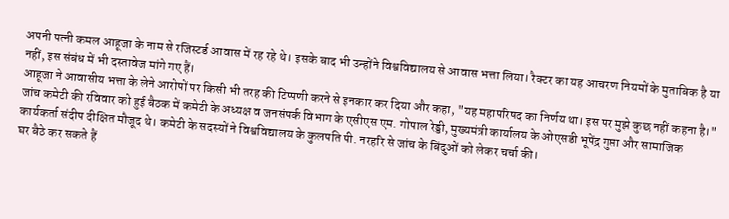अपनी पत्नी कमल आहूजा के नाम से रजिस्टर्ड आवास में रह रहे थे। इसके बाद भी उन्होंने विश्वविद्यालय से आवास भत्ता लिया। रैक्टर का यह आचरण नियमों के मुताबिक है या नहीं, इस संबंध में भी दस्तावेज मांगे गए हैं।
आहूजा ने आवासीय भत्ता के लेने आरोपों पर किसी भी तरह की टिप्पणी करने से इनकार कर दिया और कहा, "यह महापरिषद का निर्णय था। इस पर मुझे कुछ नहीं कहना है।"
जांच कमेटी की रविवार को हुई बैठक में कमेटी के अध्यक्ष व जनसंपर्क विभाग के एसीएस एम. गोपाल रेड्डी, मुख्यमंत्री कार्यालय के ओएसडी भूपेंद्र गुप्ता और सामाजिक कार्यकर्ता संदीप दीक्षित मौजूद थे। कमेटी के सदस्यों ने विश्वविद्यालय के कुलपति पी. नरहरि से जांच के बिंदुओं को लेकर चर्चा की।
घर बैठे कर सकते हैं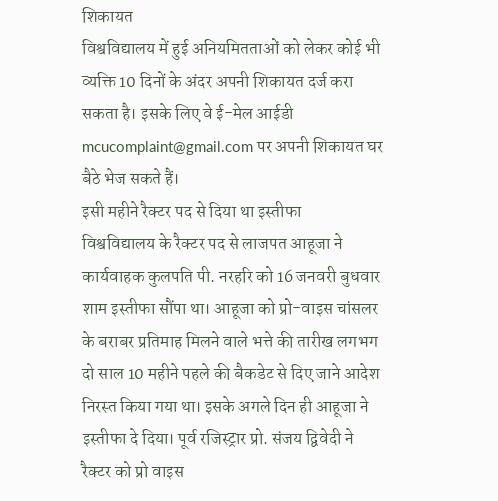शिकायत
विश्वविद्यालय में हुई अनियमितताओं को लेकर कोई भी व्यक्ति 10 दिनों के अंदर अपनी शिकायत दर्ज करा सकता है। इसके लिए वे ई-मेल आईडी mcucomplaint@gmail.com पर अपनी शिकायत घर बैठे भेज सकते हैं।
इसी महीने रैक्टर पद से दिया था इस्तीफा
विश्वविद्यालय के रैक्टर पद से लाजपत आहूजा ने कार्यवाहक कुलपति पी. नरहरि को 16 जनवरी बुधवार शाम इस्तीफा सौंपा था। आहूजा को प्रो-वाइस चांसलर के बराबर प्रतिमाह मिलने वाले भत्ते की तारीख लगभग दो साल 10 महीने पहले की बैकडेट से दिए जाने आदेश निरस्त किया गया था। इसके अगले दिन ही आहूजा ने इस्तीफा दे दिया। पूर्व रजिस्ट्रार प्रो. संजय द्विवेदी ने रैक्टर को प्रो वाइस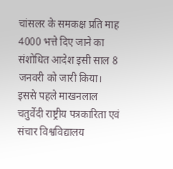चांसलर के समकक्ष प्रति माह 4000 भत्ते दिए जाने का संशोधित आदेश इसी साल 8 जनवरी को जारी किया।
इससे पहले माखनलाल चतुर्वेदी राष्ट्रीय पत्रकारिता एवं संचार विश्वविद्यालय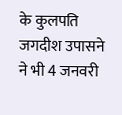के कुलपति जगदीश उपासने ने भी 4 जनवरी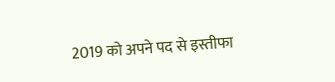2019 को अपने पद से इस्तीफा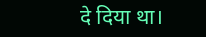दे दिया था।